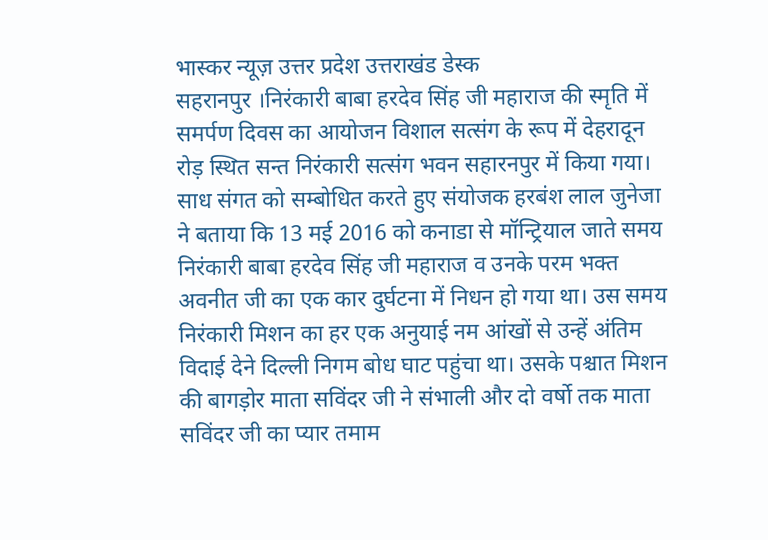भास्कर न्यूज़ उत्तर प्रदेश उत्तराखंड डेस्क
सहरानपुर ।निरंकारी बाबा हरदेव सिंह जी महाराज की स्मृति में समर्पण दिवस का आयोजन विशाल सत्संग के रूप में देहरादून रोड़ स्थित सन्त निरंकारी सत्संग भवन सहारनपुर में किया गया। साध संगत को सम्बोधित करते हुए संयोजक हरबंश लाल जुनेजा ने बताया कि 13 मई 2016 को कनाडा से मॉन्ट्रियाल जाते समय निरंकारी बाबा हरदेव सिंह जी महाराज व उनके परम भक्त अवनीत जी का एक कार दुर्घटना में निधन हो गया था। उस समय निरंकारी मिशन का हर एक अनुयाई नम आंखों से उन्हें अंतिम विदाई देने दिल्ली निगम बोध घाट पहुंचा था। उसके पश्चात मिशन की बागड़ोर माता सविंदर जी ने संभाली और दो वर्षो तक माता सविंदर जी का प्यार तमाम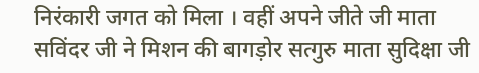निरंकारी जगत को मिला । वहीं अपने जीते जी माता सविंदर जी ने मिशन की बागड़ोर सत्गुरु माता सुदिक्षा जी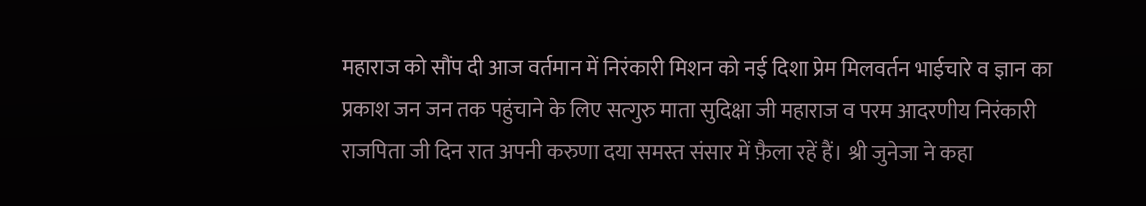महाराज को सौंप दी आज वर्तमान में निरंकारी मिशन को नई दिशा प्रेम मिलवर्तन भाईचारे व ज्ञान का प्रकाश जन जन तक पहुंचाने के लिए सत्गुरु माता सुदिक्षा जी महाराज व परम आदरणीय निरंकारी राजपिता जी दिन रात अपनी करुणा दया समस्त संसार में फ़ैला रहें हैं। श्री जुनेजा ने कहा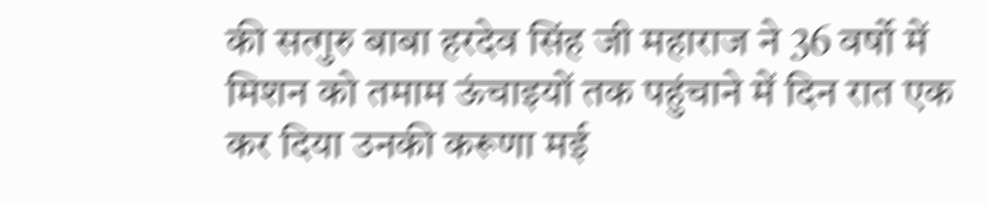की सत्गुरु बाबा हरदेव सिंह जी महाराज ने 36 वर्षो में मिशन को तमाम ऊंचाइयों तक पहुंचाने में दिन रात एक कर दिया उनकी करूणा मई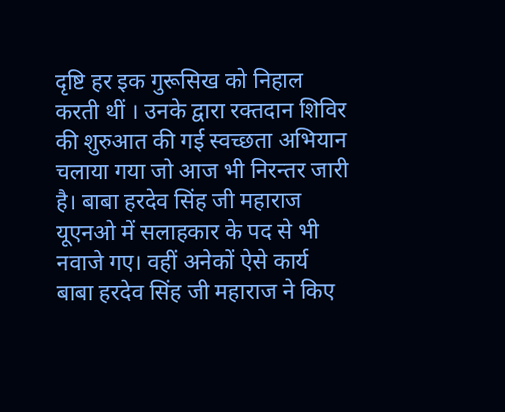दृष्टि हर इक गुरूसिख को निहाल करती थीं । उनके द्वारा रक्तदान शिविर की शुरुआत की गई स्वच्छता अभियान चलाया गया जो आज भी निरन्तर जारी है। बाबा हरदेव सिंह जी महाराज यूएनओ में सलाहकार के पद से भी नवाजे गए। वहीं अनेकों ऐसे कार्य बाबा हरदेव सिंह जी महाराज ने किए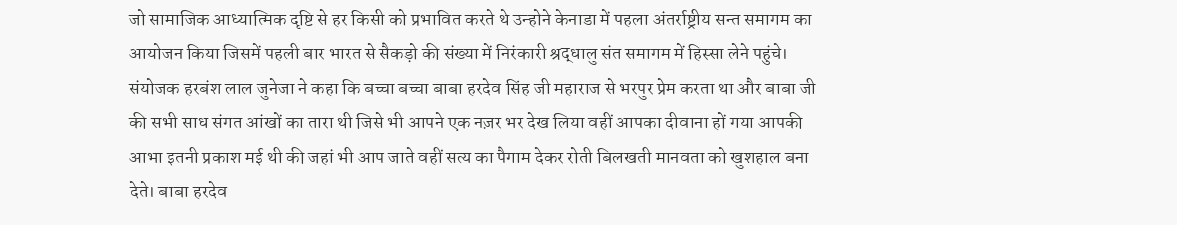जो सामाजिक आध्यात्मिक दृष्टि से हर किसी को प्रभावित करते थे उन्होने केनाडा में पहला अंतर्राष्ट्रीय सन्त समागम का आयोजन किया जिसमें पहली बार भारत से सैकड़ो की संख्या में निरंकारी श्रद्धालु संत समागम में हिस्सा लेने पहुंचे। संयोजक हरबंश लाल जुनेजा ने कहा कि बच्चा बच्चा बाबा हरदेव सिंह जी महाराज से भरपुर प्रेम करता था और बाबा जी की सभी साध संगत आंखों का तारा थी जिसे भी आपने एक नज़र भर देख लिया वहीं आपका दीवाना हों गया आपकी आभा इतनी प्रकाश मई थी की जहां भी आप जाते वहीं सत्य का पैगाम देकर रोती बिलखती मानवता को खुशहाल बना देते। बाबा हरदेव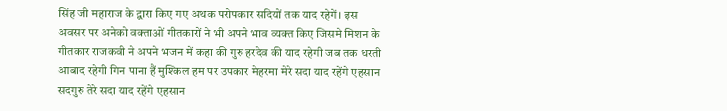सिंह जी महाराज के द्वारा किए गए अथक परोपकार सदियों तक याद रहेगें। इस अवसर पर अनेको वक्ताओं गीतकारों ने भी अपने भाव व्यक्त किए जिसमे मिशन के गीतकार राजकवी ने अपने भजन में कहा की गुरु हरदेव की याद रहेगी जब तक धरती आबाद रहेगी गिन पाना हैं मुश्किल हम पर उपकार मेहरमा मेरे सदा याद रहेंगे एहसान सदगुरु तेरे सदा याद रहेंगे एहसान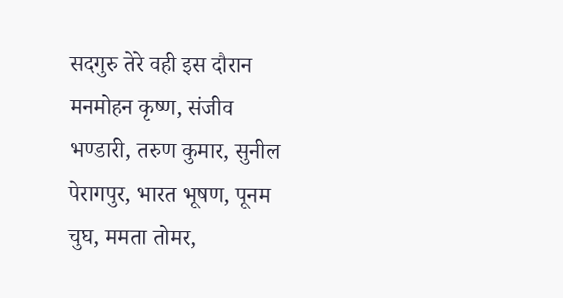सदगुरु तेरे वही इस दौरान मनमोहन कृष्ण, संजीव भण्डारी, तरुण कुमार, सुनील पेरागपुर, भारत भूषण, पूनम चुघ, ममता तोमर,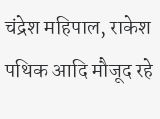चंद्रेश महिपाल, राकेश पथिक आदि मौजूद रहे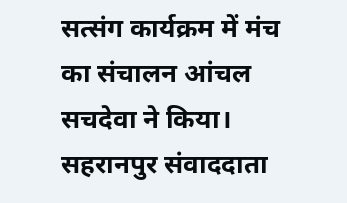सत्संग कार्यक्रम में मंच का संचालन आंचल सचदेवा ने किया।
सहरानपुर संवाददाता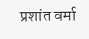प्रशांत वर्मा